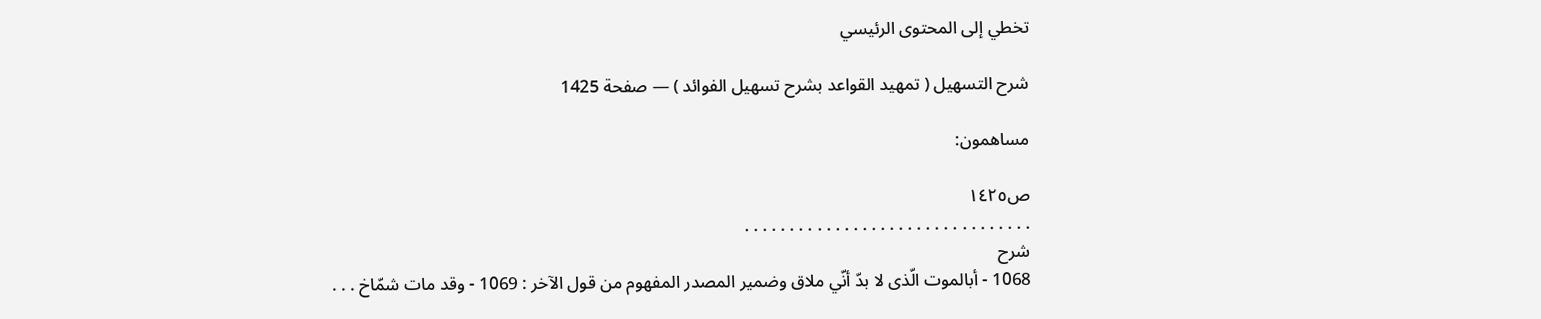تخطي إلى المحتوى الرئيسي

شرح التسهيل ( تمهيد القواعد بشرح تسهيل الفوائد ) — صفحة 1425

مساهمون:

ص١٤٢٥
. . . . . . . . . . . . . . . . . . . . . . . . . . . . . . . .
شرح
1068 - أبالموت الّذى لا بدّ أنّي ملاق وضمير المصدر المفهوم من قول الآخر : 1069 - وقد مات شمّاخ . . .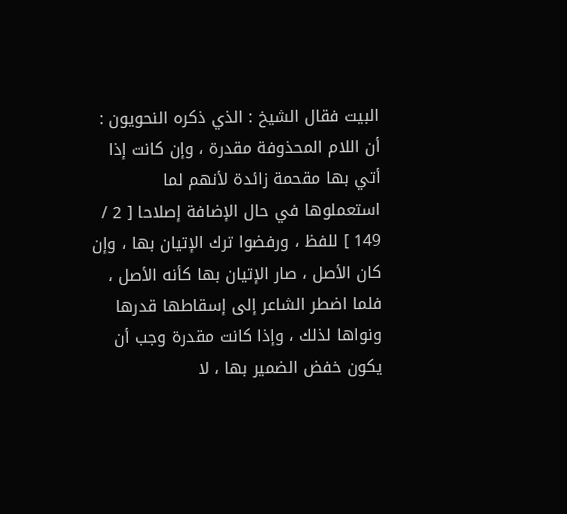البيت فقال الشيخ : الذي ذكره النحويون : أن اللام المحذوفة مقدرة ، وإن كانت إذا أتي بها مقحمة زائدة لأنهم لما استعملوها في حال الإضافة إصلاحا [ 2 / 149 ] للفظ ، ورفضوا ترك الإتيان بها ، وإن كان الأصل ، صار الإتيان بها كأنه الأصل ، فلما اضطر الشاعر إلى إسقاطها قدرها ونواها لذلك ، وإذا كانت مقدرة وجب أن يكون خفض الضمير بها ، لا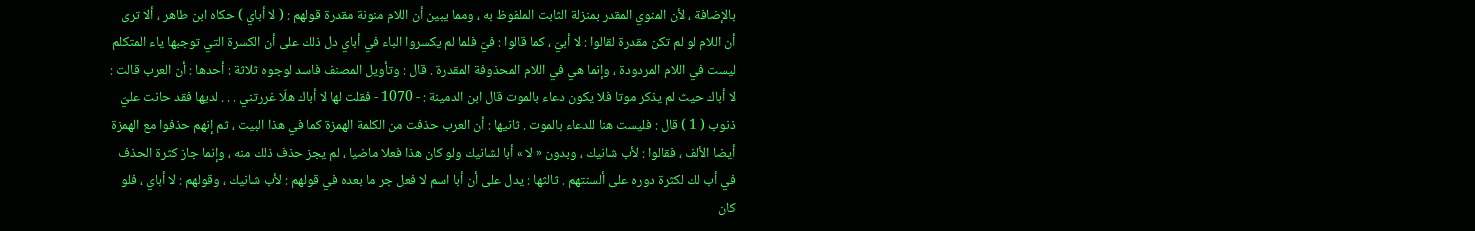بالإضافة ، لأن المنوي المقدر بمنزلة الثابت الملفوظ به ، ومما يبين أن اللام منونة مقدرة قولهم : ( لا أباي ) حكاه ابن طاهر ، ألا ترى أن اللام لو لم تكن مقدرة لقالوا : لا أبيّ ، كما قالوا : فيّ فلما لم يكسروا الباء في أباي دل ذلك على أن الكسرة التي توجبها ياء المتكلم ليست في اللام المردودة ، وإنما هي في اللام المحذوفة المقدرة . قال : وتأويل المصنف فاسد لوجوه ثلاثة : أحدها : أن العرب قالت : لا أباك حيث لم يذكر موتا فلا يكون دعاء بالموت قال ابن الدمينة : - 1070 - فقلت لها لا أباك هلّا غررتني . . . لديها فقد حانت عليّ ذنوب ( 1 ) قال : فليست هنا للدعاء بالموت . ثانيها : أن العرب حذفت من الكلمة الهمزة كما في هذا البيت ، ثم إنهم حذفوا مع الهمزة أيضا الألف ، فقالوا : لأب شانيك ، وبدون « لا » أبا لشانيك ولو كان هذا فعلا ماضيا ، لم يجز حذف ذلك منه ، وإنما جاز كثرة الحذف في أب لك لكثرة دوره على ألسنتهم . ثالثها : يدل على أن أبا اسم لا فعل جر ما بعده في قولهم : لأب شانيك ، وقولهم : لا أباي ، فلو كان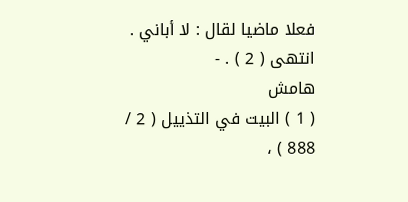فعلا ماضيا لقال : لا أباني . انتهى ( 2 ) . -
هامش
( 1 ) البيت في التذييل ( 2 / 888 ) ،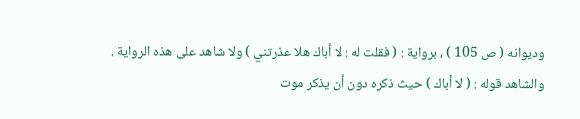وديوانه ( ص 105 ) ، برواية : ( فقلت له : لا أباك هلا عذرتني ) ولا شاهد على هذه الرواية . والشاهد قوله : ( لا أباك ) حيث ذكره دون أن يذكر موت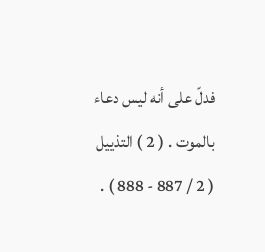فدلّ على أنه ليس دعاء بالموت . ( 2 ) التذييل ( 2 / 887 - 888 ) .